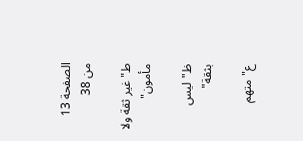الصفحة 13 من 38

ط"غير ثقة ولا مأمون"

ظ"ليس بثقة"

ع"متهم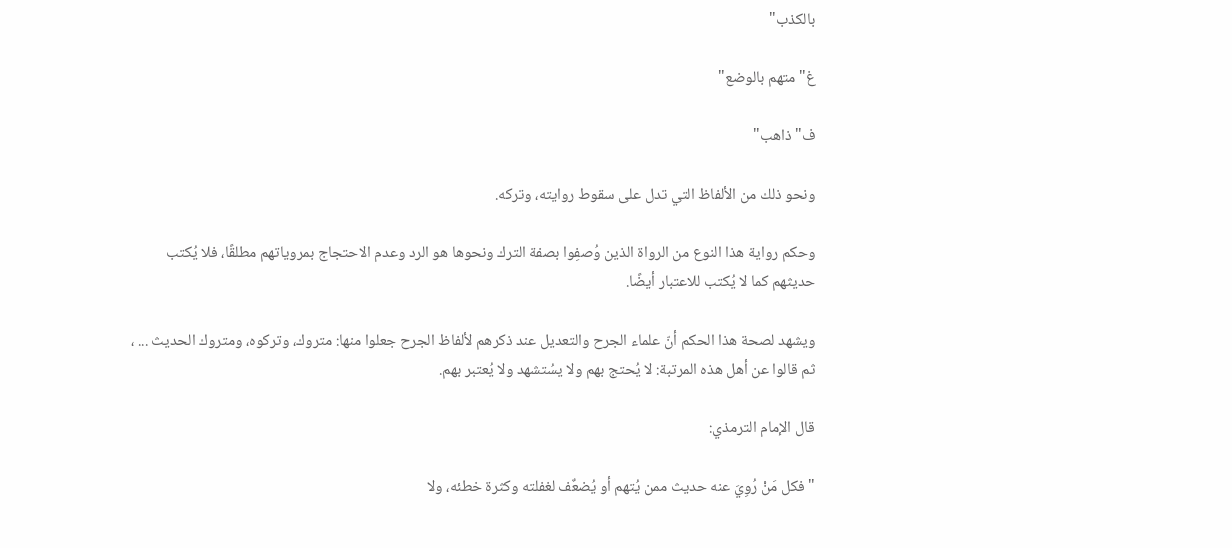بالكذب"

غ"متهم بالوضع"

ف"ذاهب"

ونحو ذلك من الألفاظ التي تدل على سقوط روايته، وتركه.

وحكم رواية هذا النوع من الرواة الذين وُصفِوا بصفة الترك ونحوها هو الرد وعدم الاحتجاج بمروياتهم مطلقًا، فلا يُكتب حديثهم كما لا يُكتب للاعتبار أيضًا.

ويشهد لصحة هذا الحكم أنّ علماء الجرح والتعديل عند ذكرهم لألفاظ الجرح جعلوا منها: متروك، وتركوه، ومتروك الحديث ... ، ثم قالوا عن أهل هذه المرتبة: لا يُحتج بهم ولا يسُتشهد ولا يُعتبر بهم.

قال الإمام الترمذي:

"فكل مَنْ رُوِيَ عنه حديث ممن يُتهم أو يُضعٌف لغفلته وكثرة خطئه، ولا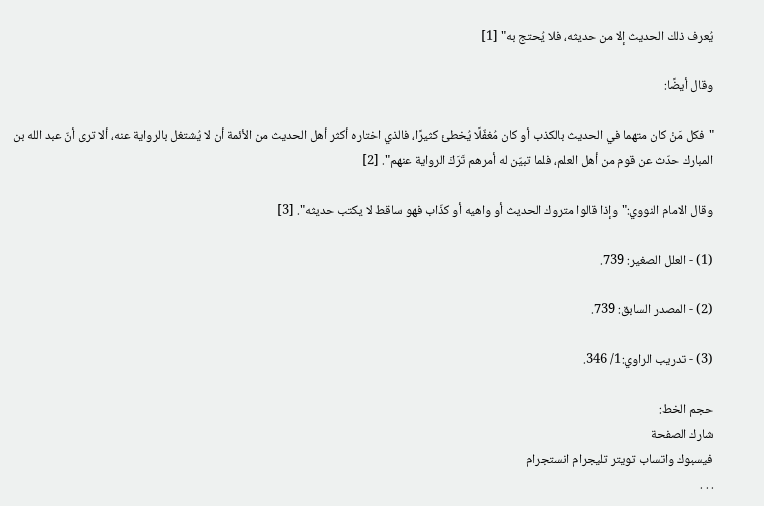يُعرف ذلك الحديث إلا من حديثه، فلا يُحتج به" [1]

وقال أيضًا:

"فكل مَنْ كان متهما في الحديث بالكذب أو كان مُغفٌلًا يُخطئ كثيرًا، فالذي اختاره أكثر أهل الحديث من الأئمة أن لا يُشتغل بالرواية عنه، ألا ترى أنّ عبد الله بن المبارك حدّث عن قوم من أهل العلم، فلما تبيّن له أمرهم تَرَكَ الرواية عنهم". [2]

وقال الامام النووي:"وإذا قالوا متروك الحديث أو واهيه أو كذّاب فهو ساقط لا يكتب حديثه". [3]

(1) - العلل الصغير: 739.

(2) - المصدر السابق: 739.

(3) - تدريب الراوي:1/ 346.

حجم الخط:
شارك الصفحة
فيسبوك واتساب تويتر تليجرام انستجرام
. . .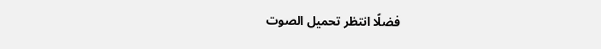فضلًا انتظر تحميل الصوت